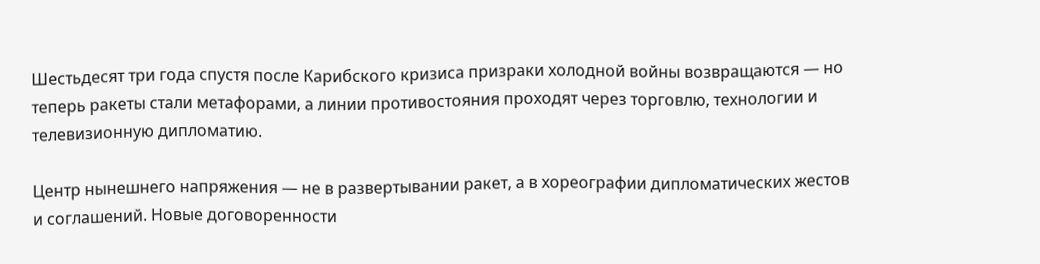Шестьдесят три года спустя после Карибского кризиса призраки холодной войны возвращаются — но теперь ракеты стали метафорами, а линии противостояния проходят через торговлю, технологии и телевизионную дипломатию.

Центр нынешнего напряжения — не в развертывании ракет, а в хореографии дипломатических жестов и соглашений. Новые договоренности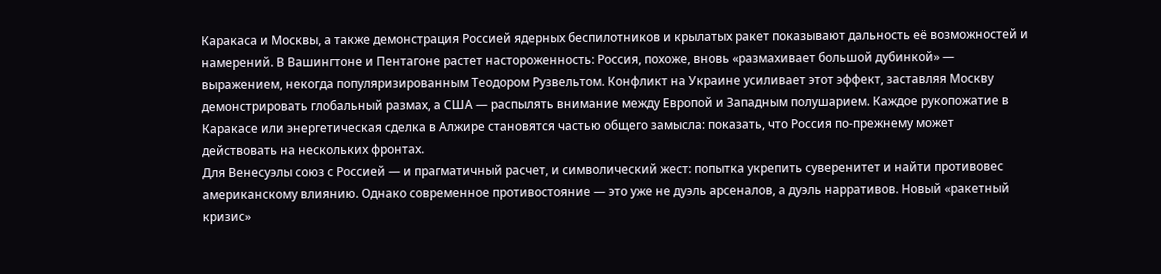Каракаса и Москвы, а также демонстрация Россией ядерных беспилотников и крылатых ракет показывают дальность её возможностей и намерений. В Вашингтоне и Пентагоне растет настороженность: Россия, похоже, вновь «размахивает большой дубинкой» — выражением, некогда популяризированным Теодором Рузвельтом. Конфликт на Украине усиливает этот эффект, заставляя Москву демонстрировать глобальный размах, а США — распылять внимание между Европой и Западным полушарием. Каждое рукопожатие в Каракасе или энергетическая сделка в Алжире становятся частью общего замысла: показать, что Россия по-прежнему может действовать на нескольких фронтах.
Для Венесуэлы союз с Россией — и прагматичный расчет, и символический жест: попытка укрепить суверенитет и найти противовес американскому влиянию. Однако современное противостояние — это уже не дуэль арсеналов, а дуэль нарративов. Новый «ракетный кризис»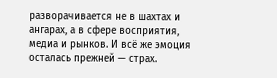разворачивается не в шахтах и ангарах, а в сфере восприятия, медиа и рынков. И всё же эмоция осталась прежней — страх.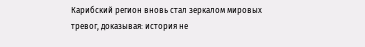Карибский регион вновь стал зеркалом мировых тревог, доказывая: история не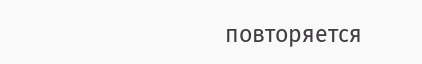повторяется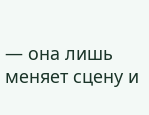— она лишь меняет сцену и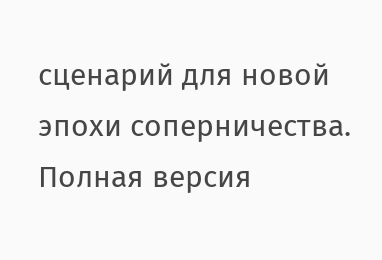сценарий для новой эпохи соперничества.
Полная версия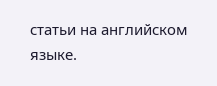статьи на английском языке.